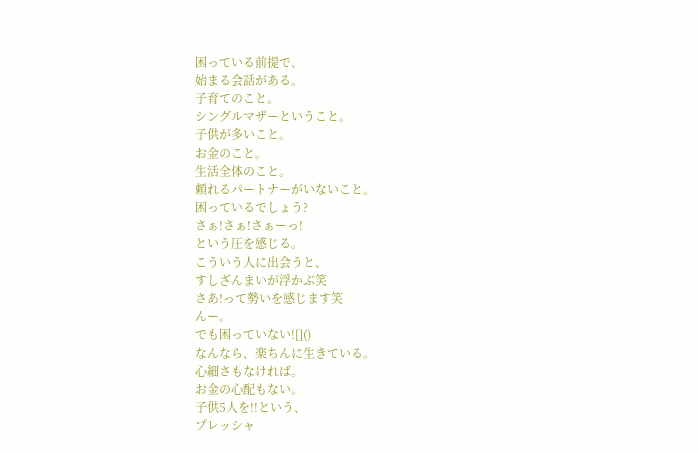困っている前提で、
始まる会話がある。
子育てのこと。
シングルマザーということ。
子供が多いこと。
お金のこと。
生活全体のこと。
頼れるパートナーがいないこと。
困っているでしょう?
さぁ!さぁ!さぁーっ!
という圧を感じる。
こういう人に出会うと、
すしざんまいが浮かぶ笑
さあ!って勢いを感じます笑
んー。
でも困っていない![]()
なんなら、楽ちんに生きている。
心細さもなければ。
お金の心配もない。
子供5人を!!という、
プレッシャ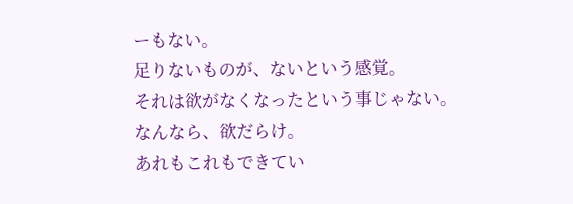ーもない。
足りないものが、ないという感覚。
それは欲がなくなったという事じゃない。
なんなら、欲だらけ。
あれもこれもできてい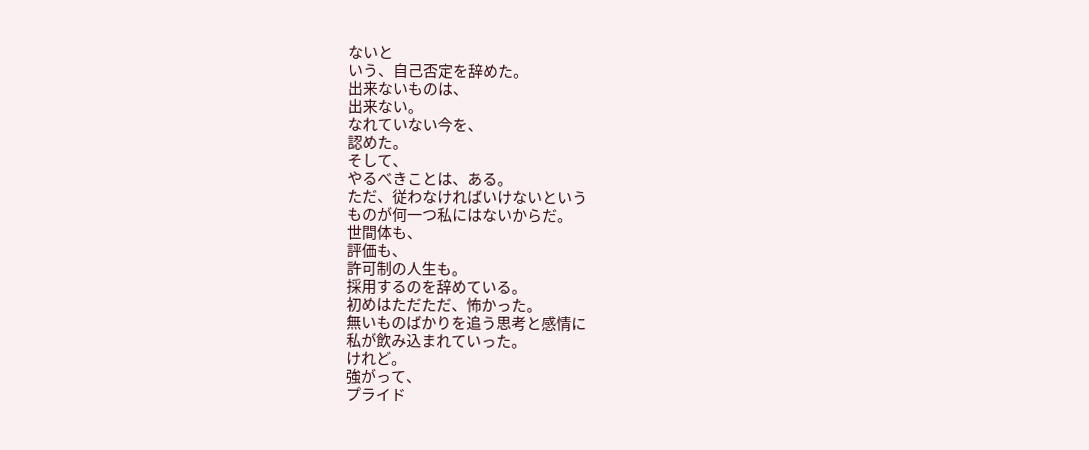ないと
いう、自己否定を辞めた。
出来ないものは、
出来ない。
なれていない今を、
認めた。
そして、
やるべきことは、ある。
ただ、従わなければいけないという
ものが何一つ私にはないからだ。
世間体も、
評価も、
許可制の人生も。
採用するのを辞めている。
初めはただただ、怖かった。
無いものばかりを追う思考と感情に
私が飲み込まれていった。
けれど。
強がって、
プライド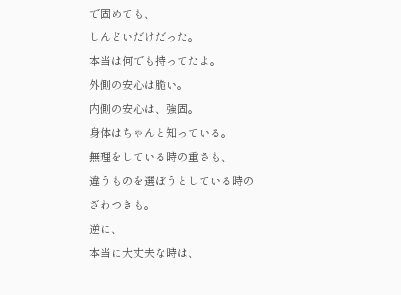で固めても、
しんどいだけだった。
本当は何でも持ってたよ。
外側の安心は脆い。
内側の安心は、強固。
身体はちゃんと知っている。
無理をしている時の重さも、
違うものを選ぼうとしている時の
ざわつきも。
逆に、
本当に大丈夫な時は、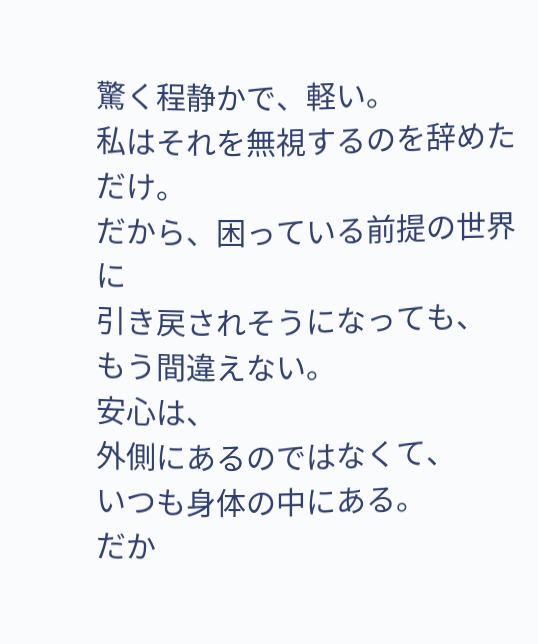驚く程静かで、軽い。
私はそれを無視するのを辞めただけ。
だから、困っている前提の世界に
引き戻されそうになっても、
もう間違えない。
安心は、
外側にあるのではなくて、
いつも身体の中にある。
だか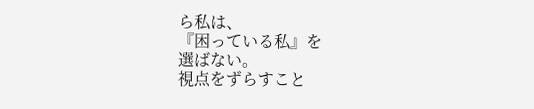ら私は、
『困っている私』を
選ばない。
視点をずらすこと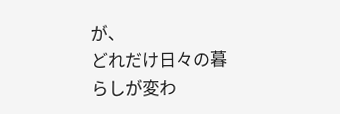が、
どれだけ日々の暮らしが変わ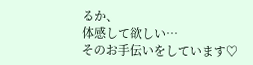るか、
体感して欲しい…
そのお手伝いをしています♡